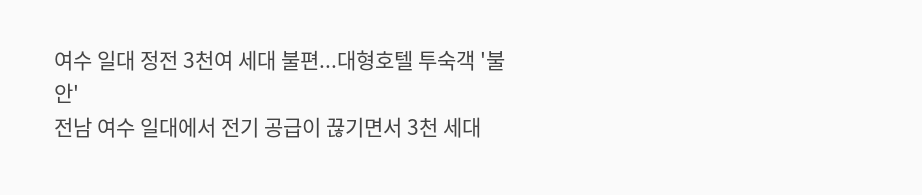여수 일대 정전 3천여 세대 불편...대형호텔 투숙객 '불안'
전남 여수 일대에서 전기 공급이 끊기면서 3천 세대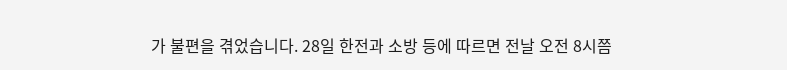가 불편을 겪었습니다. 28일 한전과 소방 등에 따르면 전날 오전 8시쯤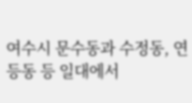여수시 문수동과 수정동, 연등동 등 일대에서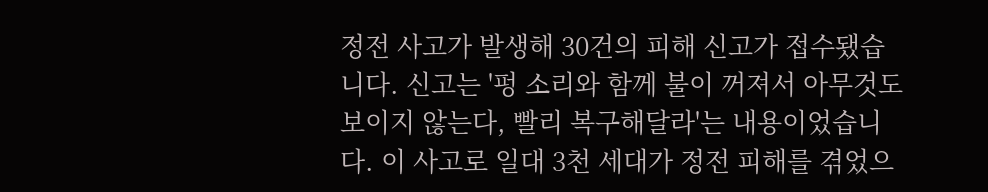정전 사고가 발생해 30건의 피해 신고가 접수됐습니다. 신고는 '펑 소리와 함께 불이 꺼져서 아무것도 보이지 않는다, 빨리 복구해달라'는 내용이었습니다. 이 사고로 일대 3천 세대가 정전 피해를 겪었으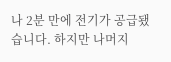나 2분 만에 전기가 공급됐습니다. 하지만 나머지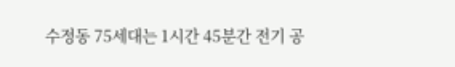수정동 75세대는 1시간 45분간 전기 공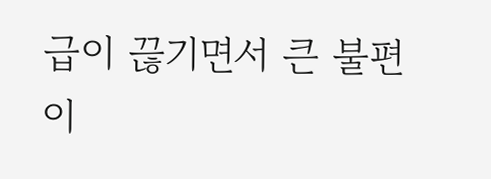급이 끊기면서 큰 불편이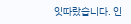잇따랐습니다. 인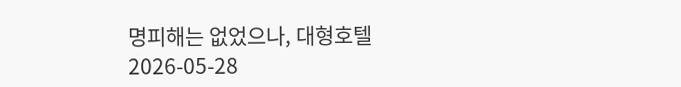명피해는 없었으나, 대형호텔
2026-05-28